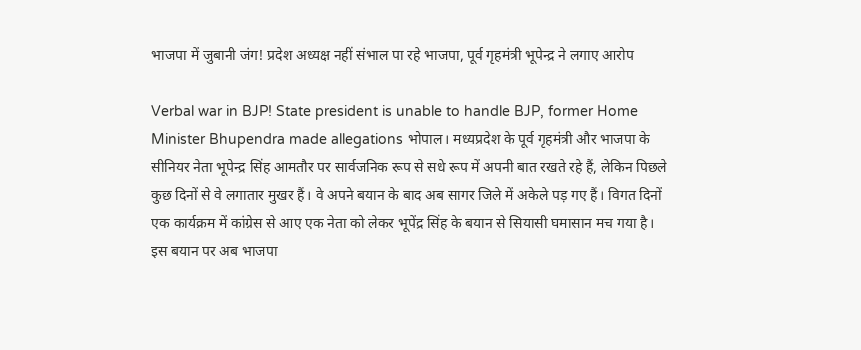भाजपा में जुबानी जंग! प्रदेश अध्यक्ष नहीं संभाल पा रहे भाजपा, पूर्व गृहमंत्री भूपेन्द्र ने लगाए आरोप

Verbal war in BJP! State president is unable to handle BJP, former Home Minister Bhupendra made allegations भोपाल। मध्यप्रदेश के पूर्व गृहमंत्री और भाजपा के सीनियर नेता भूपेन्द्र सिंह आमतौर पर सार्वजनिक रूप से सधे रूप में अपनी बात रखते रहे हैं, लेकिन पिछले कुछ दिनों से वे लगातार मुखर हैं। वे अपने बयान के बाद अब सागर जिले में अकेले पड़ गए हैं। विगत दिनों एक कार्यक्रम में कांग्रेस से आए एक नेता को लेकर भूपेंद्र सिंह के बयान से सियासी घमासान मच गया है। इस बयान पर अब भाजपा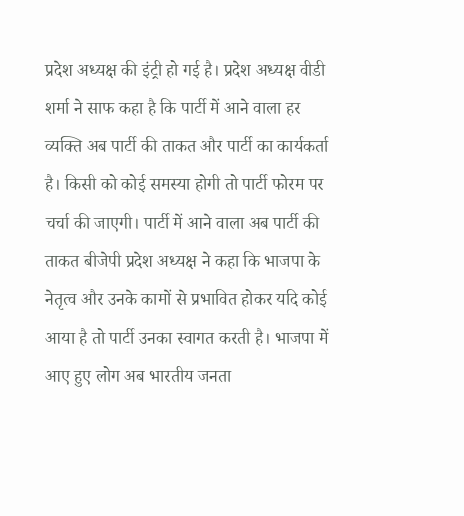प्रदेश अध्यक्ष की इंट्री हो गई है। प्रदेश अध्यक्ष वीडी शर्मा ने साफ कहा है कि पार्टी में आने वाला हर व्यक्ति अब पार्टी की ताकत और पार्टी का कार्यकर्ता है। किसी को कोई समस्या होगी तो पार्टी फोरम पर चर्चा की जाएगी। पार्टी में आने वाला अब पार्टी की ताकत बीजेपी प्रदेश अध्यक्ष ने कहा कि भाजपा के नेतृत्व और उनके कामों से प्रभावित होकर यदि कोई आया है तो पार्टी उनका स्वागत करती है। भाजपा में आए हुए लोग अब भारतीय जनता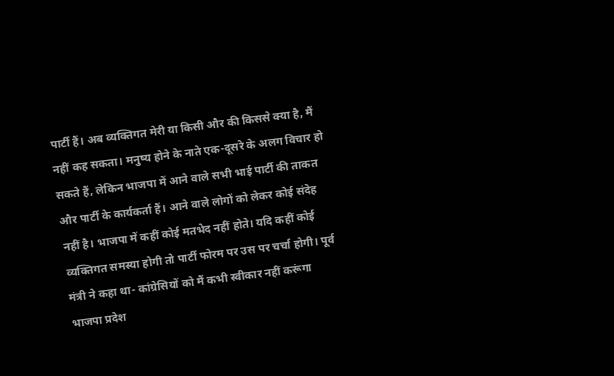पार्टी हैं। अब व्यक्तिगत मेरी या किसी और की किससे क्या है, मैं नहीं कह सकता। मनुष्य होने के नाते एक-दूसरे के अलग विचार हो सकते हैं, लेकिन भाजपा में आने वाले सभी भाई पार्टी की ताकत और पार्टी के कार्यकर्ता हैं। आने वाले लोगों को लेकर कोई संदेह नहीं है। भाजपा में कहीं कोई मतभेद नहीं होते। यदि कहीं कोई व्यक्तिगत समस्या होगी तो पार्टी फोरम पर उस पर चर्चा होगी। पूर्व मंत्री ने कहा था- कांग्रेसियों को मैं कभी स्वीकार नहीं करूंगा भाजपा प्रदेश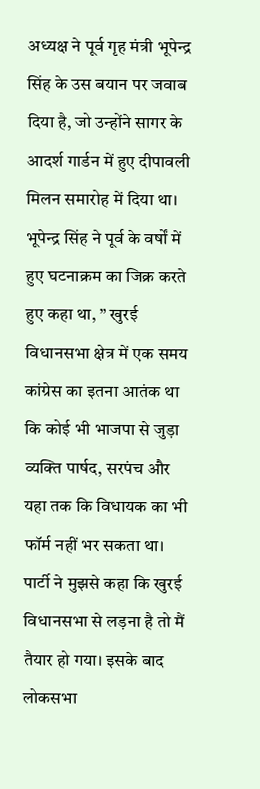अध्यक्ष ने पूर्व गृह मंत्री भूपेन्द्र सिंह के उस बयान पर जवाब दिया है, जो उन्होंने सागर के आदर्श गार्डन में हुए दीपावली मिलन समारोह में दिया था। भूपेन्द्र सिंह ने पूर्व के वर्षों में हुए घटनाक्रम का जिक्र करते हुए कहा था, ” खुरई विधानसभा क्षेत्र में एक समय कांग्रेस का इतना आतंक था कि कोई भी भाजपा से जुड़ा व्यक्ति पार्षद, सरपंच और यहा तक कि विधायक का भी फॉर्म नहीं भर सकता था। पार्टी ने मुझसे कहा कि खुरई विधानसभा से लड़ना है तो मैं तैयार हो गया। इसके बाद लोकसभा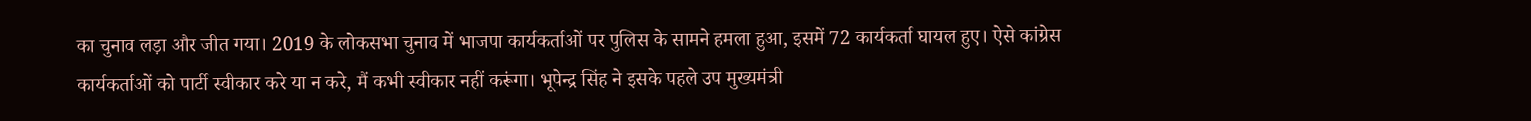का चुनाव लड़ा और जीत गया। 2019 के लोकसभा चुनाव में भाजपा कार्यकर्ताओं पर पुलिस के सामने हमला हुआ, इसमें 72 कार्यकर्ता घायल हुए। ऐसे कांग्रेस कार्यकर्ताओं को पार्टी स्वीकार करे या न करे, मैं कभी स्वीकार नहीं करूंगा। भूपेन्द्र सिंह ने इसके पहले उप मुख्यमंत्री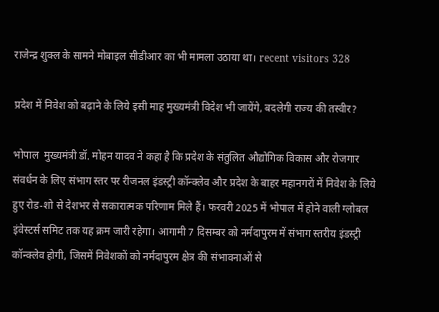राजेन्द्र शुक्ल के सामने मोबाइल सीडीआर का भी मामला उठाया था। recent visitors 328

प्रदेश में निवेश को बढ़ाने के लिये इसी माह मुख्यमंत्री विदेश भी जायेंगे, बदलेगी राज्य की तस्वीर?

भोपाल  मुख्यमंत्री डॉ. मोहन यादव ने कहा है कि प्रदेश के संतुलित औद्योगिक विकास और रोजगार संवर्धन के लिए संभाग स्तर पर रीजनल इंडस्ट्री कॉन्क्लेव और प्रदेश के बाहर महानगरों में निवेश के लिये हुए रोड-शो से देशभर से सकारात्मक परिणाम मिले हैं। फरवरी 2025 में भोपाल में होने वाली ग्लोबल इंवेस्टर्स समिट तक यह क्रम जारी रहेगा। आगामी 7 दिसम्बर को नर्मदापुरम में संभाग स्तरीय इंडस्ट्री कॉन्क्लेव होगी, जिसमें निवेशकों को नर्मदापुरम क्षेत्र की संभावनाओं से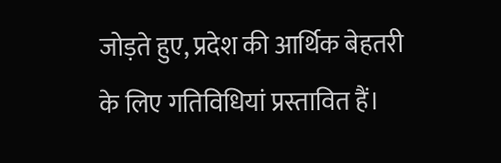जोड़ते हुए, प्रदेश की आर्थिक बेहतरी के लिए गतिविधियां प्रस्तावित हैं।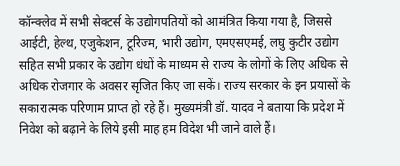कॉन्क्लेव में सभी सेक्टर्स के उद्योगपतियों को आमंत्रित किया गया है, जिससे आईटी, हेल्थ, एजुकेशन, टूरिज्म, भारी उद्योग, एमएसएमई, लघु कुटीर उद्योग सहित सभी प्रकार के उद्योग धंधों के माध्यम से राज्य के लोगों के लिए अधिक से अधिक रोजगार के अवसर सृजित किए जा सकें। राज्य सरकार के इन प्रयासों के सकारात्मक परिणाम प्राप्त हो रहे हैं। मुख्यमंत्री डॉ. यादव ने बताया कि प्रदेश में निवेश को बढ़ाने के लिये इसी माह हम विदेश भी जाने वाले हैं।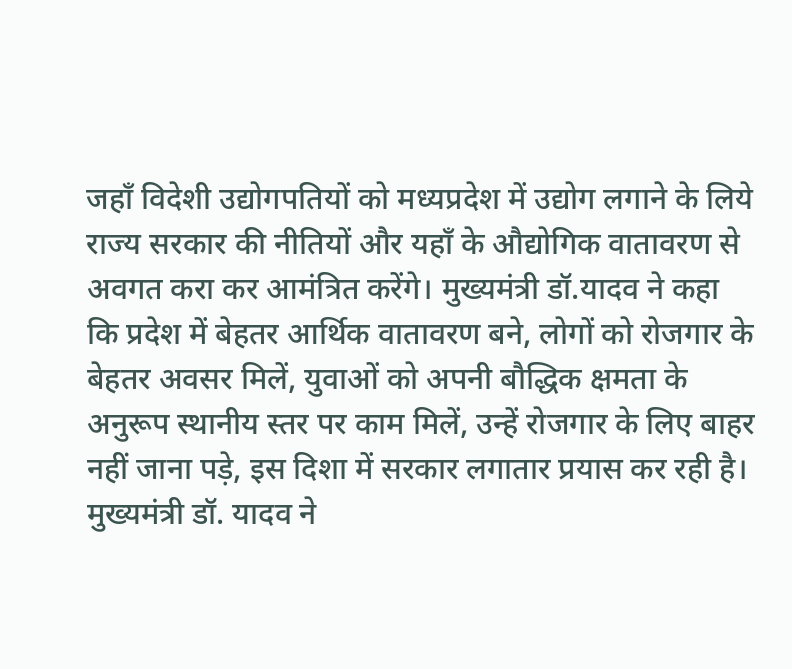जहाँ विदेशी उद्योगपतियों को मध्यप्रदेश में उद्योग लगाने के लिये राज्य सरकार की नीतियों और यहाँ के औद्योगिक वातावरण से अवगत करा कर आमंत्रित करेंगे। मुख्यमंत्री डॉ.यादव ने कहा कि प्रदेश में बेहतर आर्थिक वातावरण बने, लोगों को रोजगार के बेहतर अवसर मिलें, युवाओं को अपनी बौद्धिक क्षमता के अनुरूप स्थानीय स्तर पर काम मिलें, उन्हें रोजगार के लिए बाहर नहीं जाना पड़े, इस दिशा में सरकार लगातार प्रयास कर रही है। मुख्यमंत्री डॉ. यादव ने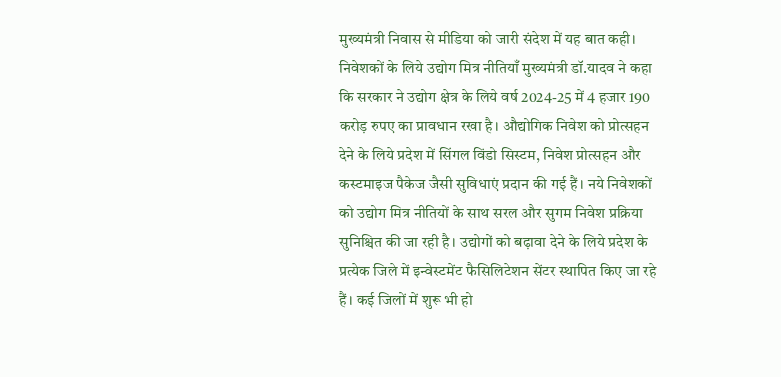मुख्यमंत्री निवास से मीडिया को जारी संदेश में यह बात कही। निवेशकों के लिये उद्योग मित्र नीतियाँ मुख्यमंत्री डॉ.यादव ने कहा कि सरकार ने उद्योग क्षेत्र के लिये वर्ष 2024-25 में 4 हजार 190 करोड़ रुपए का प्रावधान रखा है। औद्योगिक निवेश को प्रोत्सहन देने के लिये प्रदेश में सिंगल विंडो सिस्टम, निवेश प्रोत्सहन और कस्टमाइज पैकेज जैसी सुविधाएं प्रदान की गई हैं। नये निवेशकों को उद्योग मित्र नीतियों के साथ सरल और सुगम निवेश प्रक्रिया सुनिश्चित की जा रही है। उद्योगों को बढ़ावा देने के लिये प्रदेश के प्रत्येक जिले में इन्वेस्टमेंट फैसिलिटेशन सेंटर स्थापित किए जा रहे हैं। कई जिलों में शुरू भी हो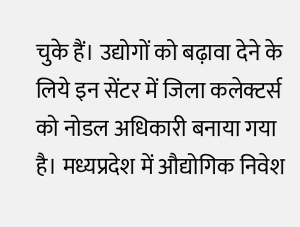चुके हैं। उद्योगों को बढ़ावा देने के लिये इन सेंटर में जिला कलेक्टर्स को नोडल अधिकारी बनाया गया है। मध्यप्रदेश में औद्योगिक निवेश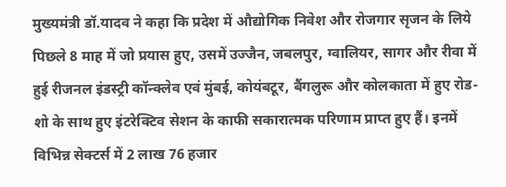मुख्यमंत्री डॉ.यादव ने कहा कि प्रदेश में औद्योगिक निवेश और रोजगार सृजन के लिये पिछले 8 माह में जो प्रयास हुए, उसमें उज्जैन, जबलपुर, ग्वालियर, सागर और रीवा में हुई रीजनल इंडस्ट्री कॉन्क्लेव एवं मुंबई, कोयंबटूर, बैंगलुरू और कोलकाता में हुए रोड-शो के साथ हुए इंटरेक्टिव सेशन के काफी सकारात्मक परिणाम प्राप्त हुए हैं। इनमें विभिन्न सेक्टर्स में 2 लाख 76 हजार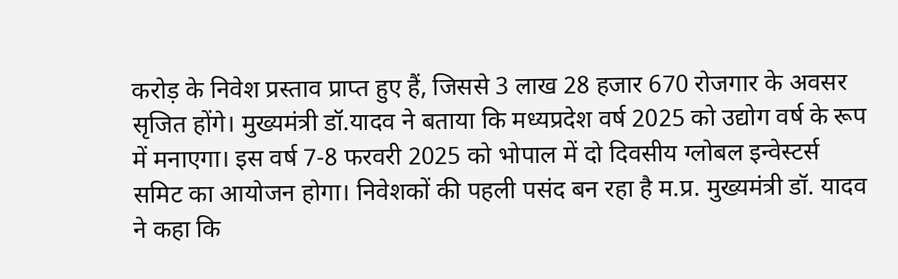करोड़ के निवेश प्रस्ताव प्राप्त हुए हैं, जिससे 3 लाख 28 हजार 670 रोजगार के अवसर सृजित होंगे। मुख्यमंत्री डॉ.यादव ने बताया कि मध्यप्रदेश वर्ष 2025 को उद्योग वर्ष के रूप में मनाएगा। इस वर्ष 7-8 फरवरी 2025 को भोपाल में दो दिवसीय ग्लोबल इन्वेस्टर्स समिट का आयोजन होगा। निवेशकों की पहली पसंद बन रहा है म.प्र. मुख्यमंत्री डॉ. यादव ने कहा कि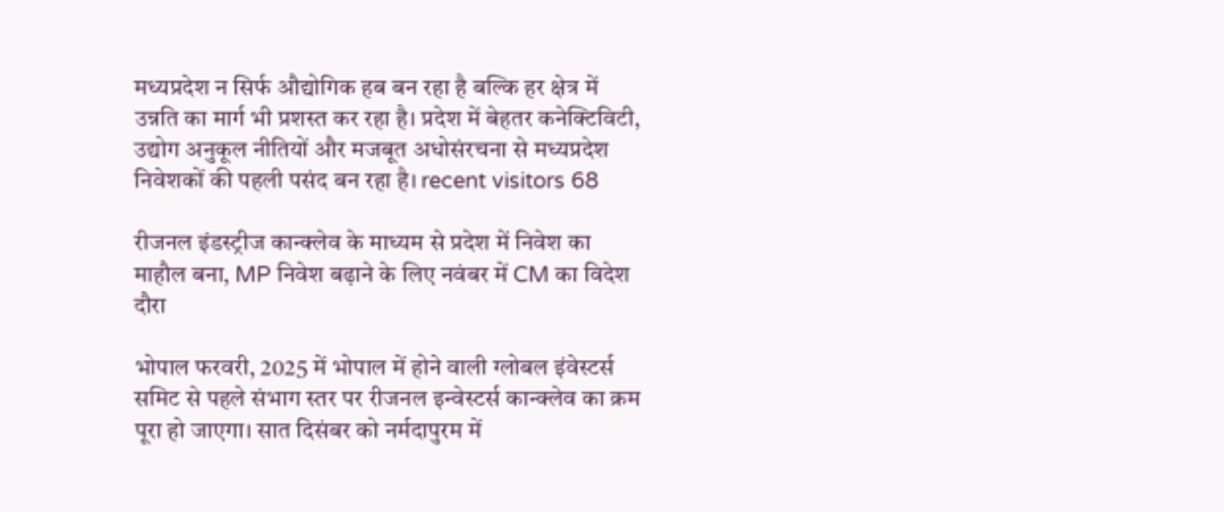मध्यप्रदेश न सिर्फ औद्योगिक हब बन रहा है बल्कि हर क्षेत्र में उन्नति का मार्ग भी प्रशस्त कर रहा है। प्रदेश में बेहतर कनेक्टिविटी, उद्योग अनुकूल नीतियों और मजबूत अधोसंरचना से मध्यप्रदेश निवेशकों की पहली पसंद बन रहा है। recent visitors 68

रीजनल इंडस्ट्रीज कान्क्लेव के माध्यम से प्रदेश में निवेश का माहौल बना, MP निवेश बढ़ाने के लिए नवंबर में CM का विदेश दौरा

भोपाल फरवरी, 2025 में भोपाल में होने वाली ग्लोबल इंवेस्टर्स समिट से पहले संभाग स्तर पर रीजनल इन्वेस्टर्स कान्क्लेव का क्रम पूरा हो जाएगा। सात दिसंबर को नर्मदापुरम में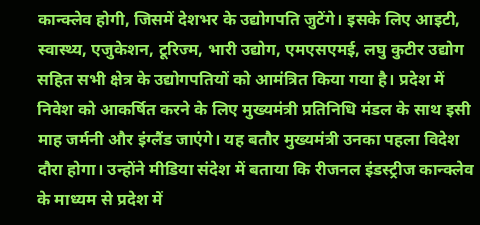कान्क्लेव होगी, जिसमें देशभर के उद्योगपति जुटेंगे। इसके लिए आइटी, स्वास्थ्य, एजुकेशन, टूरिज्म, भारी उद्योग, एमएसएमई, लघु कुटीर उद्योग सहित सभी क्षेत्र के उद्योगपतियों को आमंत्रित किया गया है। प्रदेश में निवेश को आकर्षित करने के लिए मुख्यमंत्री प्रतिनिधि मंडल के साथ इसी माह जर्मनी और इंग्लैंड जाएंगे। यह बतौर मुख्यमंत्री उनका पहला विदेश दौरा होगा। उन्होंने मीडिया संदेश में बताया कि रीजनल इंडस्ट्रीज कान्क्लेव के माध्यम से प्रदेश में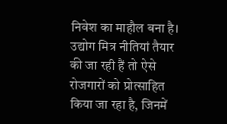निवेश का माहौल बना है। उद्योग मित्र नीतियां तैयार की जा रही हैं तो ऐसे रोजगारों को प्रोत्साहित किया जा रहा है, जिनमें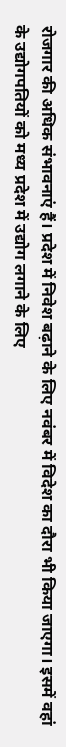रोजगार की अधिक संभावनाएं हैं। प्रदेश में निवेश बढ़ाने के लिए नवंबर में विदेश का दौरा भी किया जाएगा। इसमें वहां के उद्योगपतियों को मध्य प्रदेश में उद्योग लगाने के लिए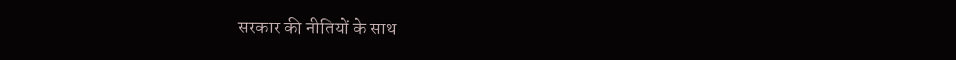सरकार की नीतियों के साथ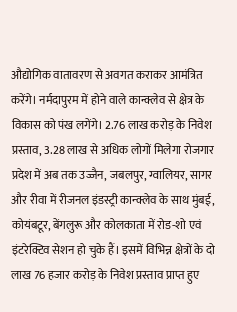औद्योगिक वातावरण से अवगत कराकर आमंत्रित करेंगे। नर्मदापुरम में होने वाले कान्क्लेव से क्षेत्र के विकास को पंख लगेंगे। 2.76 लाख करोड़ के निवेश प्रस्ताव, 3.28 लाख से अधिक लोगों मिलेगा रोजगार प्रदेश में अब तक उज्जैन, जबलपुर, ग्वालियर, सागर और रीवा में रीजनल इंडस्ट्री कान्क्लेव के साथ मुंबई, कोयंबटूर, बेंगलुरू और कोलकाता में रोड-शो एवं इंटरेक्टिव सेशन हो चुके हैं। इसमें विभिन्न क्षेत्रों के दो लाख 76 हजार करोड़ के निवेश प्रस्ताव प्राप्त हुए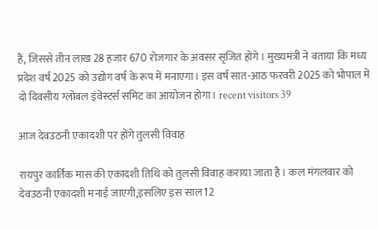हैं, जिससे तीन लाख 28 हजार 670 रोजगार के अवसर सृजित होंगे। मुख्यमंत्री ने बताया कि मध्य प्रदेश वर्ष 2025 को उद्योग वर्ष के रूप में मनाएगा। इस वर्ष सात-आठ फरवरी 2025 को भोपाल में दो दिवसीय ग्लोबल इंवेस्टर्स समिट का आयोजन होगा। recent visitors 39

आज देवउठनी एकादशी पर होंगे तुलसी विवाह

रायपुर कार्तिक मास की एकादशी तिथि को तुलसी विवाह कराया जाता है। कल मंगलवार को देवउठनी एकादशी मनाई जाएगी,इसलिए इस साल 12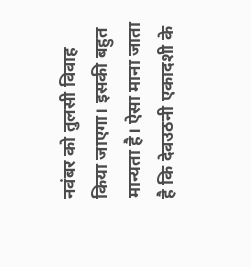नवंबर को तुलसी विवाह किया जाएगा। इसकी बहुत मान्यता है। ऐसा माना जाता है कि देवउठनी एकादशी के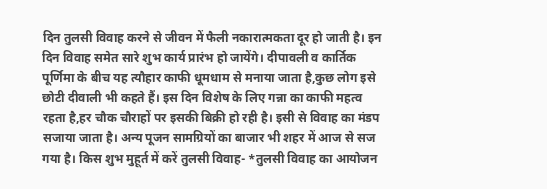दिन तुलसी विवाह करने से जीवन में फैली नकारात्मकता दूर हो जाती है। इन दिन विवाह समेत सारे शुभ कार्य प्रारंभ हो जायेंगे। दीपावली व कार्तिक पूर्णिमा के बीच यह त्यौहार काफी धूमधाम से मनाया जाता है,कुछ लोग इसे छोटी दीवाली भी कहते हैं। इस दिन विशेष के लिए गन्ना का काफी महत्व रहता है,हर चौक चौराहों पर इसकी बिक्री हो रही है। इसी से विवाह का मंडप सजाया जाता है। अन्य पूजन सामग्रियों का बाजार भी शहर में आज से सज गया है। किस शुभ मुहूर्त में करें तुलसी विवाह- *तुलसी विवाह का आयोजन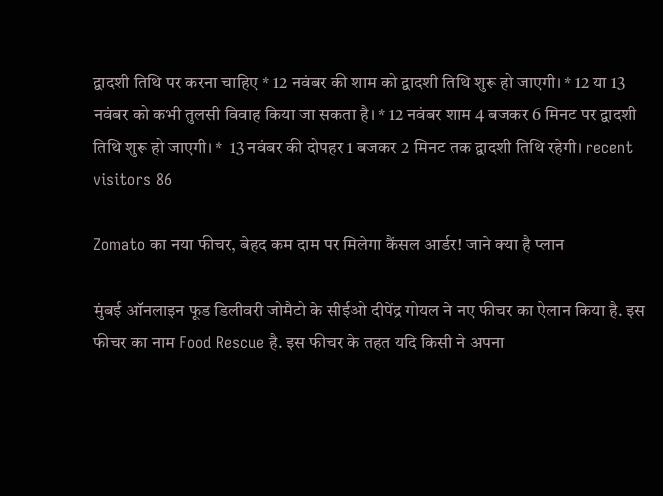द्वादशी तिथि पर करना चाहिए * 12 नवंबर की शाम को द्वादशी तिथि शुरू हो जाएगी। * 12 या 13 नवंबर को कभी तुलसी विवाह किया जा सकता है। * 12 नवंबर शाम 4 बजकर 6 मिनट पर द्वादशी तिथि शुरू हो जाएगी। *  13 नवंबर की दोपहर 1 बजकर 2 मिनट तक द्वादशी तिथि रहेगी। recent visitors 86

Zomato का नया फीचर, बेहद कम दाम पर मिलेगा कैंसल आर्डर! जाने क्या है प्लान

मुंबई ऑनलाइन फूड डिलीवरी जोमैटो के सीईओ दीपेंद्र गोयल ने नए फीचर का ऐलान किया है. इस फीचर का नाम Food Rescue है. इस फीचर के तहत यदि किसी ने अपना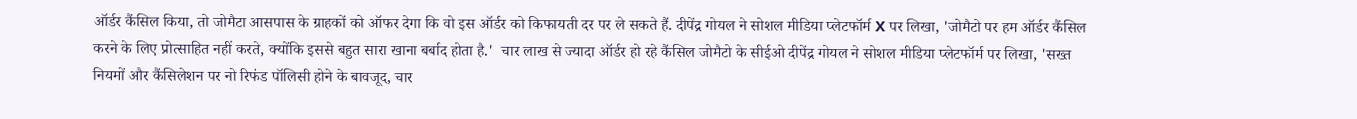ऑर्डर कैंसिल किया, तो जोमैटा आसपास के ग्राहकों को ऑफर देगा कि वो इस ऑर्डर को किफायती दर पर ले सकते हैं. दीपेंद्र गोयल ने सोशल मीडिया प्लेटफॉर्म X पर लिखा, 'जोमैटो पर हम ऑर्डर कैंसिल करने के लिए प्रोत्साहित नहीं करते, क्योंकि इससे बहुत सारा खाना बर्बाद होता है.'  चार लाख से ज्यादा ऑर्डर हो रहे कैंसिल जोमैटो के सीईओ दीपेंद्र गोयल ने सोशल मीडिया प्लेटफॉर्म पर लिखा, 'सख्त नियमों और कैंसिलेशन पर नो रिफंड पॉलिसी होने के बावजूद, चार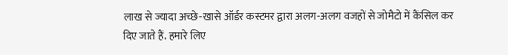लाख से ज्यादा अच्छे-खासे ऑर्डर कस्टमर द्वारा अलग-अलग वजहों से जोमैटो में कैंसिल कर दिए जाते हैं. हमारे लिए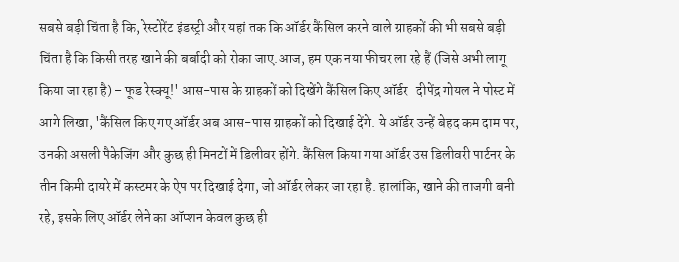सबसे बड़ी चिंता है कि, रेस्टोरेंट इंडस्ट्री और यहां तक कि ऑर्डर कैंसिल करने वाले ग्राहकों की भी सबसे बड़ी चिंता है कि किसी तरह खाने की बर्बादी को रोका जाए.आज, हम एक नया फीचर ला रहे हैं (जिसे अभी लागू किया जा रहा है) – फूड रेस्क्यू!' आस-पास के ग्राहकों को दिखेंगे कैंसिल किए ऑर्डर   दीपेंद्र गोयल ने पोस्ट में आगे लिखा, 'कैंसिल किए गए ऑर्डर अब आस-पास ग्राहकों को दिखाई देंगे. ये ऑर्डर उन्हें बेहद कम दाम पर, उनकी असली पैकेजिंग और कुछ ही मिनटों में डिलीवर होंगे. कैंसिल किया गया ऑर्डर उस डिलीवरी पार्टनर के तीन किमी दायरे में कस्टमर के ऐप पर दिखाई देगा, जो ऑर्डर लेकर जा रहा है. हालांकि, खाने की ताजगी बनी रहे, इसके लिए ऑर्डर लेने का ऑप्शन केवल कुछ ही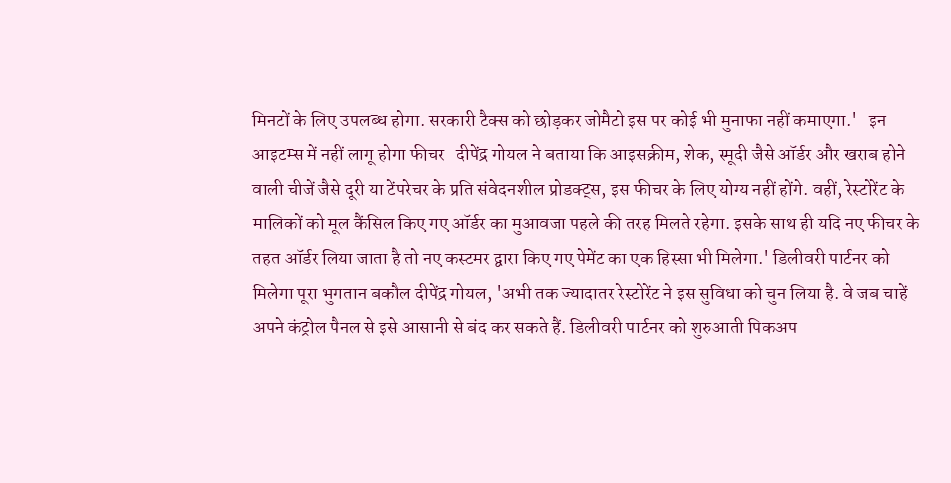मिनटों के लिए उपलब्ध होगा. सरकारी टैक्स को छोड़कर जोमैटो इस पर कोई भी मुनाफा नहीं कमाएगा.'   इन आइटम्स में नहीं लागू होगा फीचर   दीपेंद्र गोयल ने बताया कि आइसक्रीम, शेक, स्मूदी जैसे ऑर्डर और खराब होने वाली चीजें जैसे दूरी या टेंपरेचर के प्रति संवेदनशील प्रोडक्ट्स, इस फीचर के लिए योग्य नहीं होंगे. वहीं, रेस्टोरेंट के मालिकों को मूल कैंसिल किए गए ऑर्डर का मुआवजा पहले की तरह मिलते रहेगा. इसके साथ ही यदि नए फीचर के तहत ऑर्डर लिया जाता है तो नए कस्टमर द्वारा किए गए पेमेंट का एक हिस्सा भी मिलेगा.' डिलीवरी पार्टनर को मिलेगा पूरा भुगतान बकौल दीपेंद्र गोयल, 'अभी तक ज्यादातर रेस्टोरेंट ने इस सुविधा को चुन लिया है. वे जब चाहें अपने कंट्रोल पैनल से इसे आसानी से बंद कर सकते हैं. डिलीवरी पार्टनर को शुरुआती पिकअप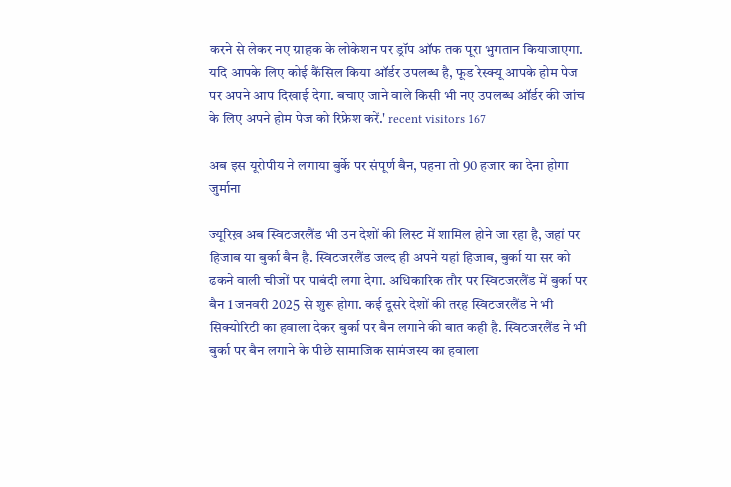करने से लेकर नए ग्राहक के लोकेशन पर ड्रॉप ऑफ तक पूरा भुगतान कियाजाएगा. यदि आपके लिए कोई कैंसिल किया ऑर्डर उपलब्ध है, फूड रेस्क्यू आपके होम पेज पर अपने आप दिखाई देगा. बचाए जाने वाले किसी भी नए उपलब्ध ऑर्डर की जांच के लिए अपने होम पेज को रिफ्रेश करें.' recent visitors 167

अब इस यूरोपीय ने लगाया बुर्के पर संपूर्ण बैन, पहना तो 90 हजार का देना होगा जुर्माना

ज्यूरिख़ अब स्विटजरलैंड भी उन देशों की लिस्ट में शामिल होने जा रहा है, जहां पर हिजाब या बुर्का बैन है. स्विटजरलैंड जल्द ही अपने यहां हिजाब, बुर्का या सर को ढकने वाली चीजों पर पाबंदी लगा देगा. अधिकारिक तौर पर स्विटजरलैंड में बुर्का पर बैन 1 जनवरी 2025 से शुरू होगा. कई दूसरे देशों की तरह स्विटजरलैंड ने भी सिक्योरिटी का हवाला देकर बुर्का पर बैन लगाने की बात कही है. स्विटजरलैंड ने भी बुर्का पर बैन लगाने के पीछे सामाजिक सामंजस्य का हवाला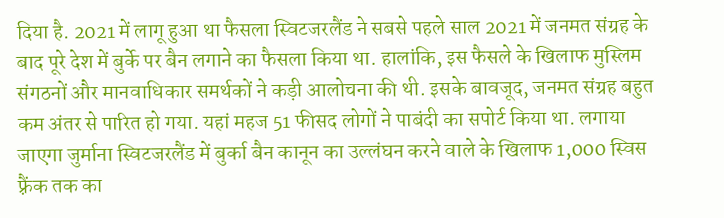दिया है. 2021 में लागू हुआ था फैसला स्विटजरलैंड ने सबसे पहले साल 2021 में जनमत संग्रह के बाद पूरे देश में बुर्के पर बैन लगाने का फैसला किया था. हालांकि, इस फैसले के खिलाफ मुस्लिम संगठनों और मानवाधिकार समर्थकों ने कड़ी आलोचना की थी. इसके बावजूद, जनमत संग्रह बहुत कम अंतर से पारित हो गया. यहां महज 51 फीसद लोगों ने पाबंदी का सपोर्ट किया था. लगाया जाएगा जुर्माना स्विटजरलैंड में बुर्का बैन कानून का उल्लंघन करने वाले के खिलाफ 1,000 स्विस फ़्रैंक तक का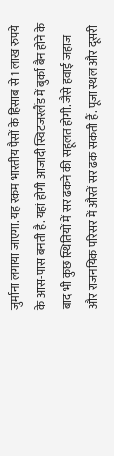जुर्माना लगाया जाएगा. यह रकम भारतीय पैसों के हिसाब से 1 लाख रुपये के आस-पास बनती है. यहां होगी आजादी स्विटजरलैंड में बुर्का बैन होने के बाद भी कुछ स्थितियों में सर ढकने की सहूलत होगी. जैसे हवाई जहाज और राजनयिक परिसर में औरतें सर ढक सकती हैं. पूजा स्थल और दूसरी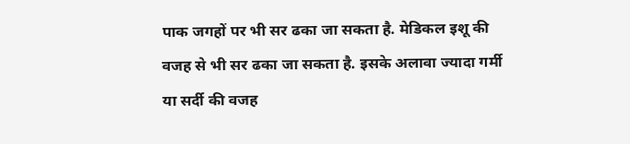पाक जगहों पर भी सर ढका जा सकता है. मेडिकल इशू की वजह से भी सर ढका जा सकता है. इसके अलावा ज्यादा गर्मी या सर्दी की वजह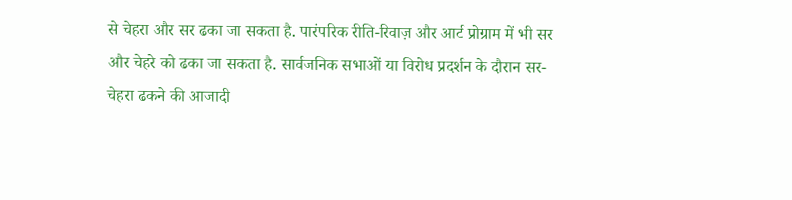से चेहरा और सर ढका जा सकता है. पारंपरिक रीति-रिवाज़ और आर्ट प्रोग्राम में भी सर और चेहरे को ढका जा सकता है. सार्वजनिक सभाओं या विरोध प्रदर्शन के दौरान सर-चेहरा ढकने की आजादी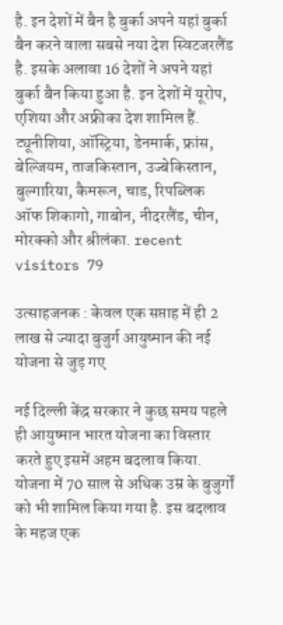है. इन देशों में बैन है बुर्का अपने यहां बुर्का बैन करने वाला सबसे नया देश स्विटजरलैंड है. इसके अलावा 16 देशों ने अपने यहां बुर्का बैन किया हुआ है. इन देशों में यूरोप, एशिया और अफ्रीका देश शामिल हैं. ट्यूनीशिया, ऑस्ट्रिया, डेनमार्क, फ्रांस, बेल्जियम, ताजकिस्तान, उज्बेकिस्तान, बुल्गारिया, कैमरून, चाड, रिपब्लिक ऑफ शिकागो, गाबोन, नीदरलैंड, चीन, मोरक्को और श्रीलंका. recent visitors 79

उत्साहजनक : केवल एक सप्ताह में ही 2 लाख से ज्यादा बुजुर्ग आयुष्मान की नई योजना से जुड़ गए

नई दिल्ली केंद्र सरकार ने कुछ समय पहले ही आयुष्मान भारत योजना का विस्तार करते हुए इसमें अहम बदलाव किया. योजना में 70 साल से अधिक उम्र के बुजुर्गों को भी शामिल किया गया है. इस बदलाव के महज एक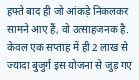हफ्ते बाद ही जो आंकड़े निकलकर सामने आए हैं, वो उत्साहजनक है. केवल एक सप्ताह में ही 2 लाख से ज्यादा बुजुर्ग इस योजना से जुड़ गए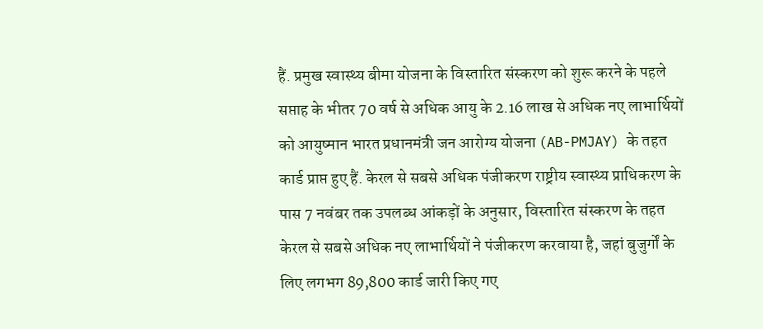हैं. प्रमुख स्वास्थ्य बीमा योजना के विस्तारित संस्करण को शुरू करने के पहले सप्ताह के भीतर 70 वर्ष से अधिक आयु के 2.16 लाख से अधिक नए लाभार्थियों को आयुष्मान भारत प्रधानमंत्री जन आरोग्य योजना (AB-PMJAY) के तहत कार्ड प्राप्त हुए हैं. केरल से सबसे अधिक पंजीकरण राष्ट्रीय स्वास्थ्य प्राधिकरण के पास 7 नवंबर तक उपलब्ध आंकड़ों के अनुसार, विस्तारित संस्करण के तहत केरल से सबसे अधिक नए लाभार्थियों ने पंजीकरण करवाया है, जहां बुजुर्गों के लिए लगभग 89,800 कार्ड जारी किए गए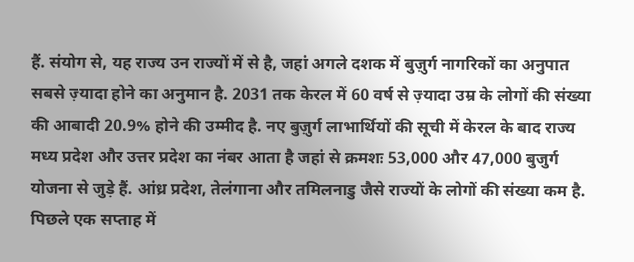हैं. संयोग से, यह राज्य उन राज्यों में से है, जहां अगले दशक में बुज़ुर्ग नागरिकों का अनुपात सबसे ज़्यादा होने का अनुमान है. 2031 तक केरल में 60 वर्ष से ज़्यादा उम्र के लोगों की संख्या की आबादी 20.9% होने की उम्मीद है. नए बुज़ुर्ग लाभार्थियों की सूची में केरल के बाद राज्य मध्य प्रदेश और उत्तर प्रदेश का नंबर आता है जहां से क्रमशः 53,000 और 47,000 बुजुर्ग योजना से जुड़े हैं. आंध्र प्रदेश, तेलंगाना और तमिलनाडु जैसे राज्यों के लोगों की संख्या कम है. पिछले एक सप्ताह में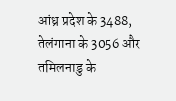आंध्र प्रदेश के 3488, तेलंगाना के 3056 और तमिलनाडु के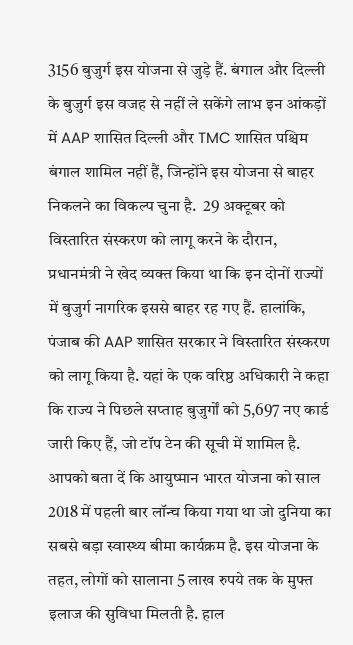3156 बुजुर्ग इस योजना से जुड़े हैं. बंगाल और दिल्ली के बुजुर्ग इस वजह से नहीं ले सकेंगे लाभ इन आंकड़ों में AAP शासित दिल्ली और TMC शासित पश्चिम बंगाल शामिल नहीं हैं, जिन्होंने इस योजना से बाहर निकलने का विकल्प चुना है.  29 अक्टूबर को विस्तारित संस्करण को लागू करने के दौरान, प्रधानमंत्री ने खेद व्यक्त किया था कि इन दोनों राज्यों में बुजुर्ग नागरिक इससे बाहर रह गए हैं. हालांकि, पंजाब की AAP शासित सरकार ने विस्तारित संस्करण को लागू किया है. यहां के एक वरिष्ठ अधिकारी ने कहा कि राज्य ने पिछले सप्ताह बुजुर्गों को 5,697 नए कार्ड जारी किए हैं, जो टॉप टेन की सूची में शामिल है. आपको बता दें कि आयुष्मान भारत योजना को साल 2018 में पहली बार लॉन्च किया गया था जो दुनिया का सबसे बड़ा स्वास्थ्य बीमा कार्यक्रम है. इस योजना के तहत, लोगों को सालाना 5 लाख रुपये तक के मुफ्त इलाज की सुविधा मिलती है. हाल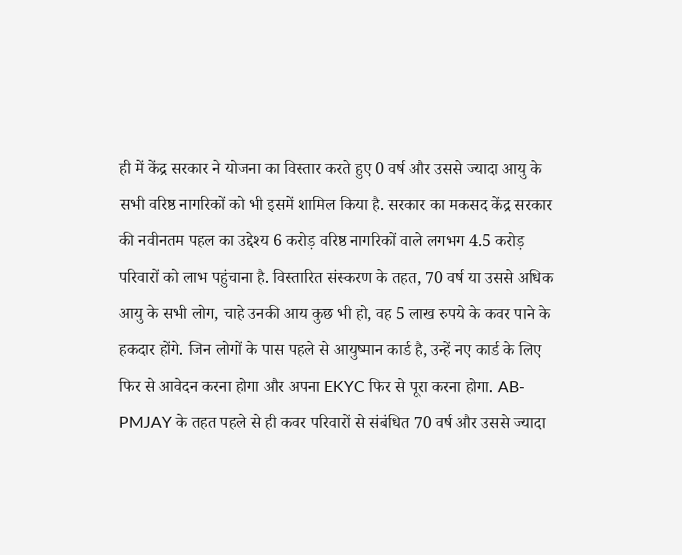ही में केंद्र सरकार ने योजना का विस्तार करते हुए 0 वर्ष और उससे ज्यादा आयु के सभी वरिष्ठ नागरिकों को भी इसमें शामिल किया है. सरकार का मकसद केंद्र सरकार की नवीनतम पहल का उद्देश्य 6 करोड़ वरिष्ठ नागरिकों वाले लगभग 4.5 करोड़ परिवारों को लाभ पहुंचाना है. विस्तारित संस्करण के तहत, 70 वर्ष या उससे अधिक आयु के सभी लोग, चाहे उनकी आय कुछ भी हो, वह 5 लाख रुपये के कवर पाने के हकदार होंगे. जिन लोगों के पास पहले से आयुष्मान कार्ड है, उन्हें नए कार्ड के लिए फिर से आवेदन करना होगा और अपना EKYC फिर से पूरा करना होगा. AB-PMJAY के तहत पहले से ही कवर परिवारों से संबंधित 70 वर्ष और उससे ज्यादा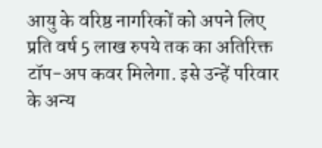आयु के वरिष्ठ नागरिकों को अपने लिए प्रति वर्ष 5 लाख रुपये तक का अतिरिक्त टॉप-अप कवर मिलेगा. इसे उन्हें परिवार के अन्य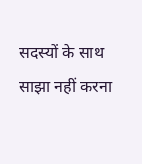सदस्यों के साथ साझा नहीं करना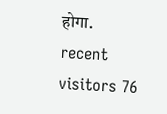होगा.     recent visitors 76